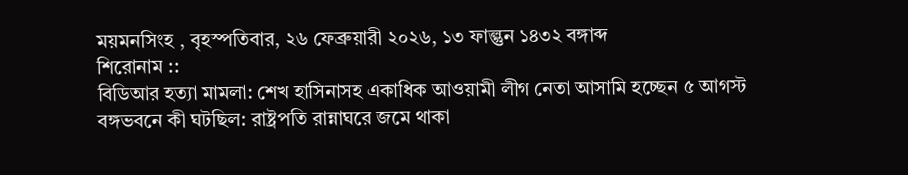ময়মনসিংহ , বৃহস্পতিবার, ২৬ ফেব্রুয়ারী ২০২৬, ১৩ ফাল্গুন ১৪৩২ বঙ্গাব্দ
শিরোনাম ::
বিডিআর হত্যা মামলা: শেখ হাসিনাসহ একাধিক আওয়ামী লীগ নেতা আসামি হচ্ছেন ৫ আগস্ট বঙ্গভবনে কী ঘটছিল: রাষ্ট্রপতি রান্নাঘরে জমে থাকা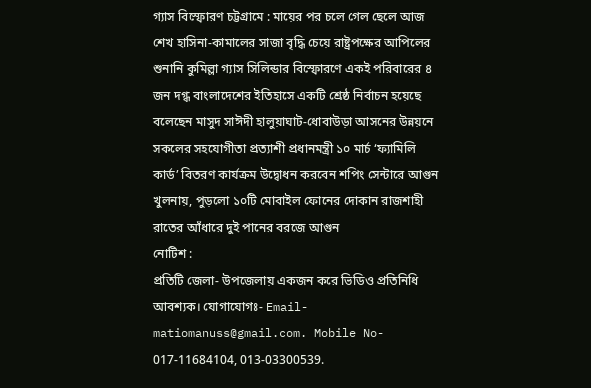গ্যাস বিস্ফোরণ চট্টগ্রামে : মায়ের পর চলে গেল ছেলে আজ শেখ হাসিনা-কামালের সাজা বৃদ্ধি চেয়ে রাষ্ট্রপক্ষের আপিলের শুনানি কুমিল্লা গ্যাস সিলিন্ডার বিস্ফোরণে একই পরিবারের ৪ জন দগ্ধ বাংলাদেশের ইতিহাসে একটি শ্রেষ্ঠ নির্বাচন হয়েছে বলেছেন মাসুদ সাঈদী হালুয়াঘাট-ধোবাউড়া আসনের উন্নয়নে সকলের সহযোগীতা প্রত্যাশী প্রধানমন্ত্রী ১০ মার্চ ‘ফ্যামিলি কার্ড’ বিতরণ কার্যক্রম উদ্বোধন করবেন শপিং সেন্টারে আগুন খুলনায়, পুড়লো ১০টি মোবাইল ফোনের দোকান রাজশাহী রাতের আঁধারে দুই পানের বরজে আগুন
নোটিশ :
প্রতিটি জেলা- উপজেলায় একজন করে ভিডিও প্রতিনিধি আবশ্যক। যোগাযোগঃ- Email- matiomanuss@gmail.com. Mobile No- 017-11684104, 013-03300539.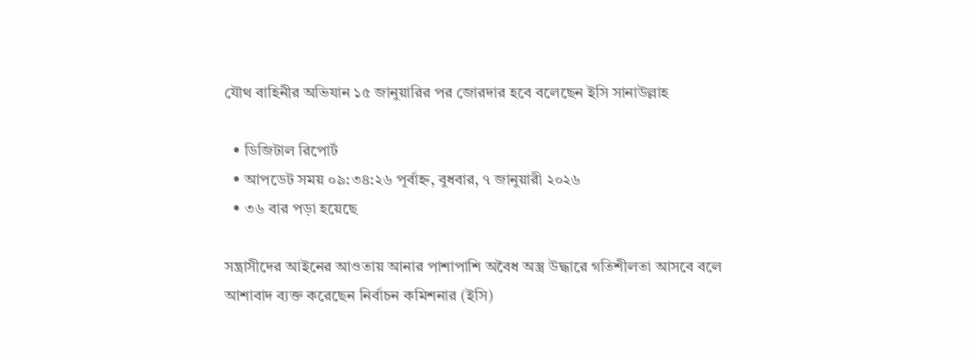যৌথ বাহিনীর অভিযান ১৫ জানুয়ারির পর জোরদার হবে বলেছেন ইসি সানাউল্লাহ

  • ডিজিটাল রিপোর্ট
  • আপডেট সময় ০৯:৩৪:২৬ পূর্বাহ্ন, বুধবার, ৭ জানুয়ারী ২০২৬
  • ৩৬ বার পড়া হয়েছে

সন্ত্রাসীদের আইনের আওতায় আনার পাশাপাশি অবৈধ অস্ত্র উদ্ধারে গতিশীলতা আসবে বলে আশাবাদ ব্যক্ত করেছেন নির্বাচন কমিশনার (ইসি)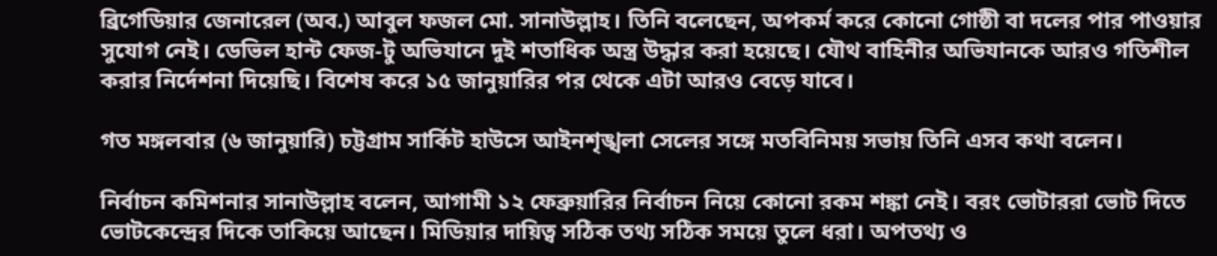ব্রিগেডিয়ার জেনারেল (অব.) আবুল ফজল মো. সানাউল্লাহ। তিনি বলেছেন, অপকর্ম করে কোনো গোষ্ঠী বা দলের পার পাওয়ার সুযোগ নেই। ডেভিল হান্ট ফেজ-টু অভিযানে দুই শতাধিক অস্ত্র উদ্ধার করা হয়েছে। যৌথ বাহিনীর অভিযানকে আরও গতিশীল করার নির্দেশনা দিয়েছি। বিশেষ করে ১৫ জানুয়ারির পর থেকে এটা আরও বেড়ে যাবে।

গত মঙ্গলবার (৬ জানুয়ারি) চট্টগ্রাম সার্কিট হাউসে আইনশৃঙ্খলা সেলের সঙ্গে মতবিনিময় সভায় তিনি এসব কথা বলেন।

নির্বাচন কমিশনার সানাউল্লাহ বলেন, আগামী ১২ ফেব্রুয়ারির নির্বাচন নিয়ে কোনো রকম শঙ্কা নেই। বরং ভোটাররা ভোট দিতে ভোটকেন্দ্রের দিকে তাকিয়ে আছেন। মিডিয়ার দায়িত্ব সঠিক তথ্য সঠিক সময়ে তুলে ধরা। অপতথ্য ও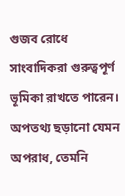গুজব রোধে সাংবাদিকরা গুরুত্বপূর্ণ ভূমিকা রাখতে পারেন। অপতথ্য ছড়ানো যেমন অপরাধ, তেমনি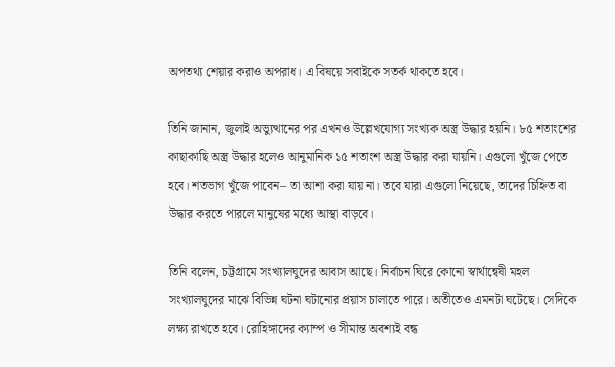অপতথ্য শেয়ার করাও অপরাধ। এ বিষয়ে সবাইকে সতর্ক থাকতে হবে।

তিনি জানান, জুলাই অভ্যুত্থানের পর এখনও উল্লেখযোগ্য সংখ্যক অস্ত্র উদ্ধার হয়নি। ৮৫ শতাংশের কাছাকাছি অস্ত্র উদ্ধার হলেও আনুমানিক ১৫ শতাংশ অস্ত্র উদ্ধার করা যায়নি। এগুলো খুঁজে পেতে হবে। শতভাগ খুঁজে পাবেন– তা আশা করা যায় না। তবে যারা এগুলো নিয়েছে, তাদের চিহ্নিত বা উদ্ধার করতে পারলে মানুষের মধ্যে আস্থা বাড়বে।

তিনি বলেন, চট্টগ্রামে সংখ্যালঘুদের আবাস আছে। নির্বাচন ঘিরে কোনো স্বার্থান্বেষী মহল সংখ্যালঘুদের মাঝে বিভিন্ন ঘটনা ঘটানোর প্রয়াস চালাতে পারে। অতীতেও এমনটা ঘটেছে। সেদিকে লক্ষ্য রাখতে হবে। রোহিঙ্গাদের ক্যাম্প ও সীমান্ত অবশ্যই বন্ধ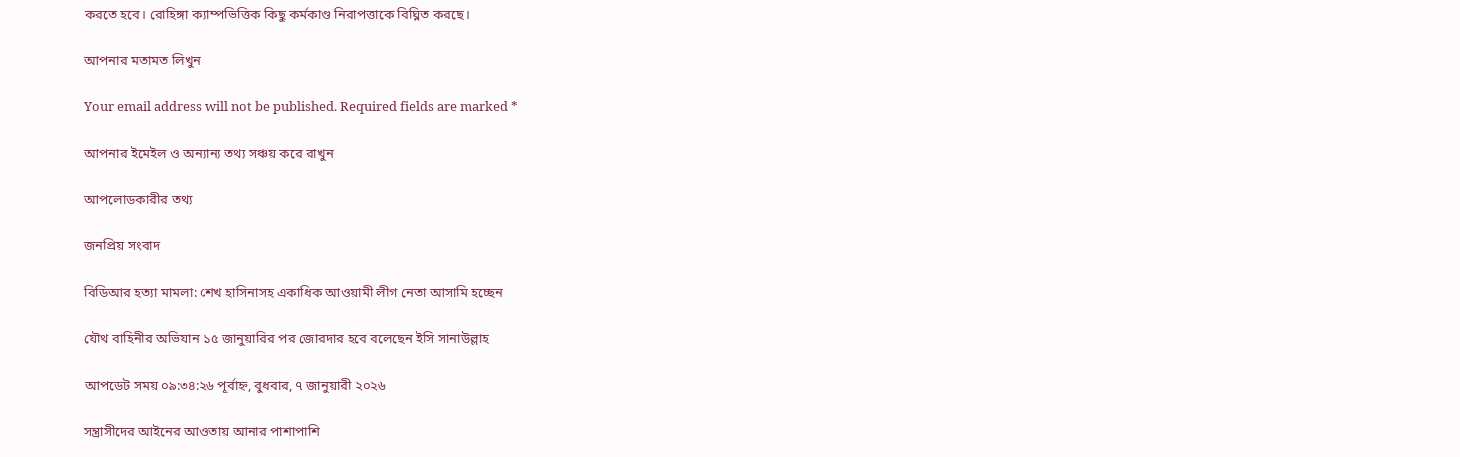করতে হবে। রোহিঙ্গা ক্যাম্পভিত্তিক কিছু কর্মকাণ্ড নিরাপত্তাকে বিঘ্নিত করছে।

আপনার মতামত লিখুন

Your email address will not be published. Required fields are marked *

আপনার ইমেইল ও অন্যান্য তথ্য সঞ্চয় করে রাখুন

আপলোডকারীর তথ্য

জনপ্রিয় সংবাদ

বিডিআর হত্যা মামলা: শেখ হাসিনাসহ একাধিক আওয়ামী লীগ নেতা আসামি হচ্ছেন

যৌথ বাহিনীর অভিযান ১৫ জানুয়ারির পর জোরদার হবে বলেছেন ইসি সানাউল্লাহ

আপডেট সময় ০৯:৩৪:২৬ পূর্বাহ্ন, বুধবার, ৭ জানুয়ারী ২০২৬

সন্ত্রাসীদের আইনের আওতায় আনার পাশাপাশি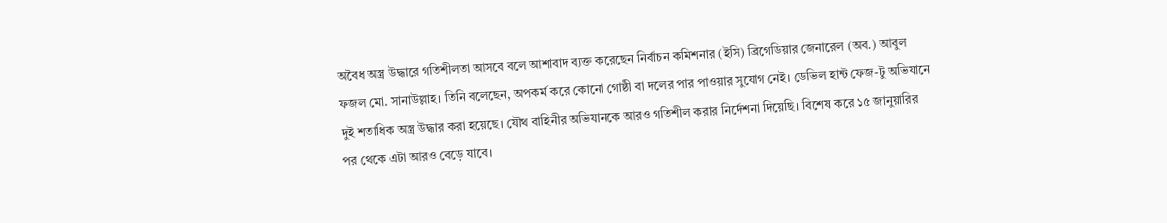অবৈধ অস্ত্র উদ্ধারে গতিশীলতা আসবে বলে আশাবাদ ব্যক্ত করেছেন নির্বাচন কমিশনার (ইসি) ব্রিগেডিয়ার জেনারেল (অব.) আবুল ফজল মো. সানাউল্লাহ। তিনি বলেছেন, অপকর্ম করে কোনো গোষ্ঠী বা দলের পার পাওয়ার সুযোগ নেই। ডেভিল হান্ট ফেজ-টু অভিযানে দুই শতাধিক অস্ত্র উদ্ধার করা হয়েছে। যৌথ বাহিনীর অভিযানকে আরও গতিশীল করার নির্দেশনা দিয়েছি। বিশেষ করে ১৫ জানুয়ারির পর থেকে এটা আরও বেড়ে যাবে।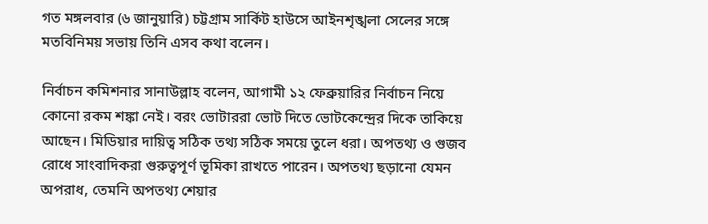গত মঙ্গলবার (৬ জানুয়ারি) চট্টগ্রাম সার্কিট হাউসে আইনশৃঙ্খলা সেলের সঙ্গে মতবিনিময় সভায় তিনি এসব কথা বলেন।

নির্বাচন কমিশনার সানাউল্লাহ বলেন, আগামী ১২ ফেব্রুয়ারির নির্বাচন নিয়ে কোনো রকম শঙ্কা নেই। বরং ভোটাররা ভোট দিতে ভোটকেন্দ্রের দিকে তাকিয়ে আছেন। মিডিয়ার দায়িত্ব সঠিক তথ্য সঠিক সময়ে তুলে ধরা। অপতথ্য ও গুজব রোধে সাংবাদিকরা গুরুত্বপূর্ণ ভূমিকা রাখতে পারেন। অপতথ্য ছড়ানো যেমন অপরাধ, তেমনি অপতথ্য শেয়ার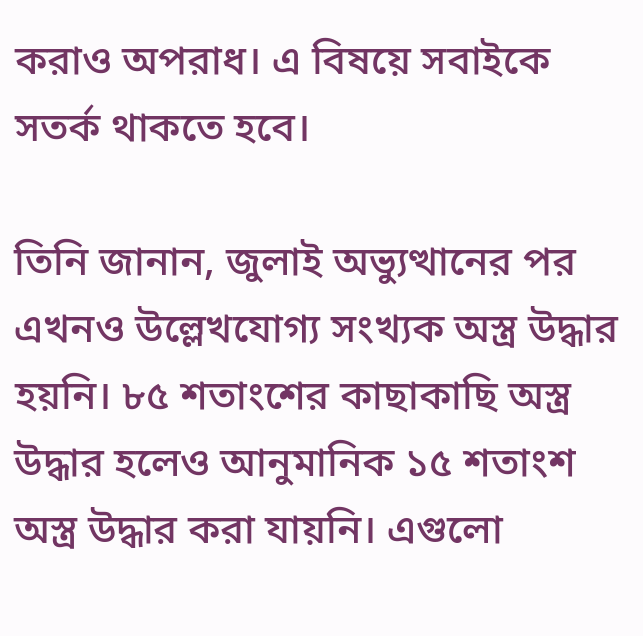করাও অপরাধ। এ বিষয়ে সবাইকে সতর্ক থাকতে হবে।

তিনি জানান, জুলাই অভ্যুত্থানের পর এখনও উল্লেখযোগ্য সংখ্যক অস্ত্র উদ্ধার হয়নি। ৮৫ শতাংশের কাছাকাছি অস্ত্র উদ্ধার হলেও আনুমানিক ১৫ শতাংশ অস্ত্র উদ্ধার করা যায়নি। এগুলো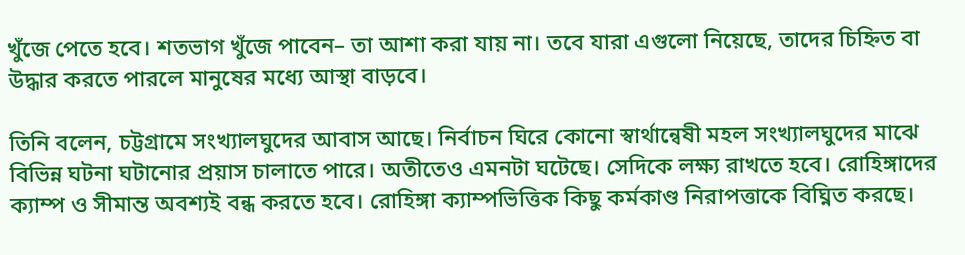খুঁজে পেতে হবে। শতভাগ খুঁজে পাবেন– তা আশা করা যায় না। তবে যারা এগুলো নিয়েছে, তাদের চিহ্নিত বা উদ্ধার করতে পারলে মানুষের মধ্যে আস্থা বাড়বে।

তিনি বলেন, চট্টগ্রামে সংখ্যালঘুদের আবাস আছে। নির্বাচন ঘিরে কোনো স্বার্থান্বেষী মহল সংখ্যালঘুদের মাঝে বিভিন্ন ঘটনা ঘটানোর প্রয়াস চালাতে পারে। অতীতেও এমনটা ঘটেছে। সেদিকে লক্ষ্য রাখতে হবে। রোহিঙ্গাদের ক্যাম্প ও সীমান্ত অবশ্যই বন্ধ করতে হবে। রোহিঙ্গা ক্যাম্পভিত্তিক কিছু কর্মকাণ্ড নিরাপত্তাকে বিঘ্নিত করছে।